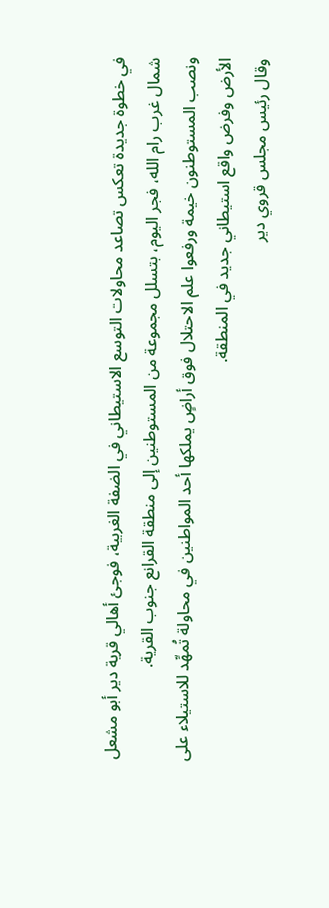في خطوة جديدة تعكس تصاعد محاولات التوسع الاستيطاني في الضفة الغربية، فوجئ أهالي قرية دير أبو مشعل شمال غرب رام الله، فجر اليوم، بتسلل مجموعة من المستوطنين إلى منطقة القرانع جنوب القرية.
ونصب المستوطنون خيمة ورفعوا علم الاحتلال فوق أراضٍ يملكها أحد المواطنين في محاولة تُمهِّد للاستيلاء على الأرض وفرض واقع استيطاني جديد في المنطقة.
وقال رئيس مجلس قروي دير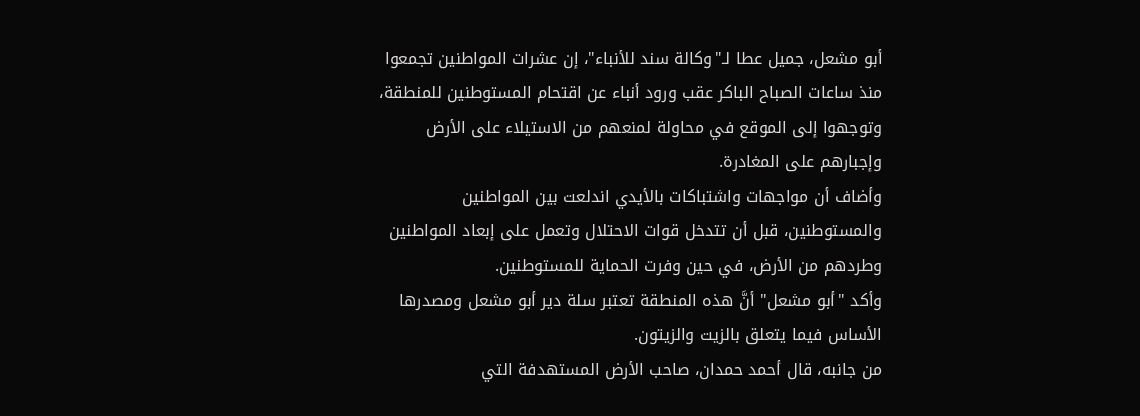أبو مشعل، جميل عطا لـ"وكالة سند للأنباء"، إن عشرات المواطنين تجمعوا منذ ساعات الصباح الباكر عقب ورود أنباء عن اقتحام المستوطنين للمنطقة، وتوجهوا إلى الموقع في محاولة لمنعهم من الاستيلاء على الأرض وإجبارهم على المغادرة.
وأضاف أن مواجهات واشتباكات بالأيدي اندلعت بين المواطنين والمستوطنين، قبل أن تتدخل قوات الاحتلال وتعمل على إبعاد المواطنين وطردهم من الأرض، في حين وفرت الحماية للمستوطنين.
وأكد "أبو مشعل" أنَّ هذه المنطقة تعتبر سلة دير أبو مشعل ومصدرها الأساس فيما يتعلق بالزيت والزيتون.
من جانبه، قال أحمد حمدان، صاحب الأرض المستهدفة التي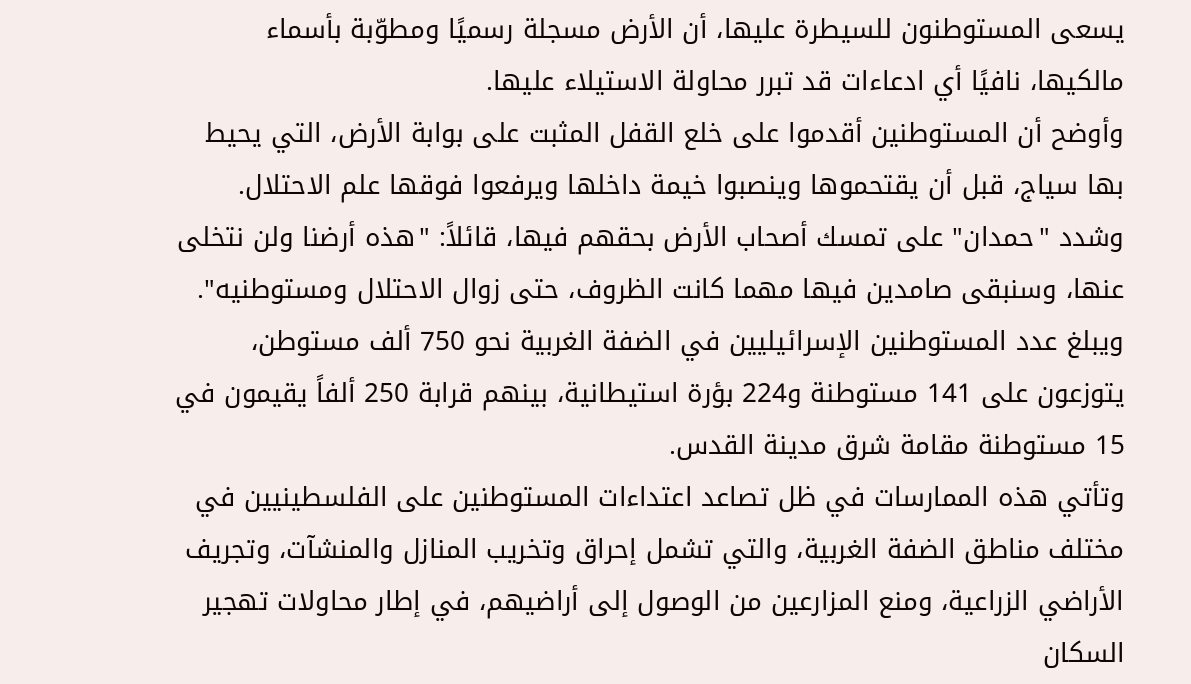يسعى المستوطنون للسيطرة عليها، أن الأرض مسجلة رسميًا ومطوّبة بأسماء مالكيها، نافيًا أي ادعاءات قد تبرر محاولة الاستيلاء عليها.
وأوضح أن المستوطنين أقدموا على خلع القفل المثبت على بوابة الأرض، التي يحيط بها سياج، قبل أن يقتحموها وينصبوا خيمة داخلها ويرفعوا فوقها علم الاحتلال.
وشدد "حمدان" على تمسك أصحاب الأرض بحقهم فيها، قائلاً: "هذه أرضنا ولن نتخلى عنها، وسنبقى صامدين فيها مهما كانت الظروف، حتى زوال الاحتلال ومستوطنيه".
ويبلغ عدد المستوطنين الإسرائيليين في الضفة الغربية نحو 750 ألف مستوطن، يتوزعون على 141 مستوطنة و224 بؤرة استيطانية، بينهم قرابة 250 ألفاً يقيمون في 15 مستوطنة مقامة شرق مدينة القدس.
وتأتي هذه الممارسات في ظل تصاعد اعتداءات المستوطنين على الفلسطينيين في مختلف مناطق الضفة الغربية، والتي تشمل إحراق وتخريب المنازل والمنشآت، وتجريف الأراضي الزراعية، ومنع المزارعين من الوصول إلى أراضيهم، في إطار محاولات تهجير السكان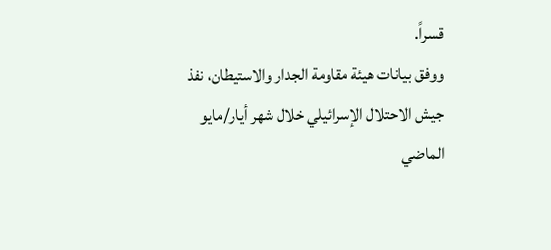قسراً.
ووفق بيانات هيئة مقاومة الجدار والاستيطان، نفذ جيش الاحتلال الإسرائيلي خلال شهر أيار/مايو الماضي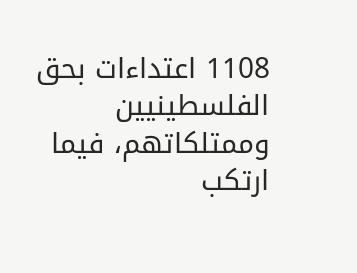1108 اعتداءات بحق الفلسطينيين وممتلكاتهم، فيما ارتكب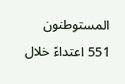المستوطنون 551 اعتداءً خلال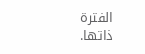الفترة ذاتها.